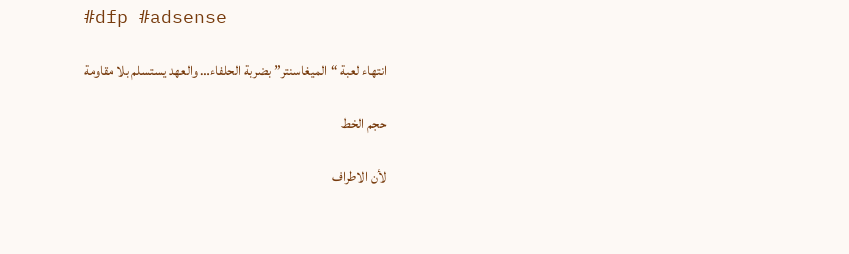#dfp #adsense

انتهاء لعبة “الميغاسنتر” بضربة الحلفاء… والعهد يستسلم بلا مقاومة

حجم الخط

لأن الاطراف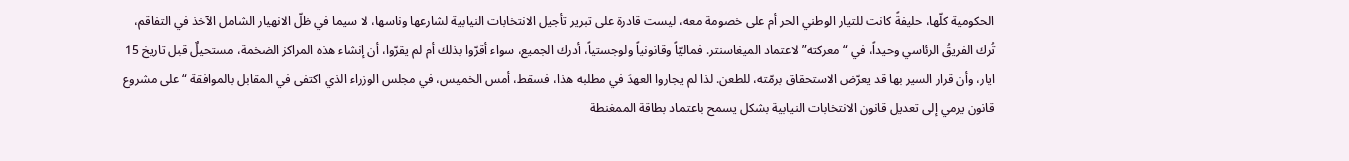الحكومية كلّها، حليفةً كانت للتيار الوطني الحر أم على خصومة معه، ليست قادرة على تبرير تأجيل الانتخابات النيابية لشارعها وناسها، لا سيما في ظلّ الانهيار الشامل الآخذ في التفاقم، تُرك الفريقُ الرئاسي وحيداً، في “معركته” لاعتماد الميغاسنتر. فماليّاً وقانونياً ولوجستياً، أدرك الجميع، سواء أقرّوا بذلك أم لم يقرّوا، أن إنشاء هذه المراكز الضخمة، مستحيلٌ قبل تاريخ 15 ايار، وأن قرار السير بها قد يعرّض الاستحقاق برمّته، للطعن. لذا لم يجاروا العهدَ في مطلبه هذا، فسقط، أمس الخميس، في مجلس الوزراء الذي اكتفى في المقابل بالموافقة “على مشروع قانون يرمي إلى تعديل قانون الانتخابات النيابية بشكل يسمح باعتماد بطاقة الممغنطة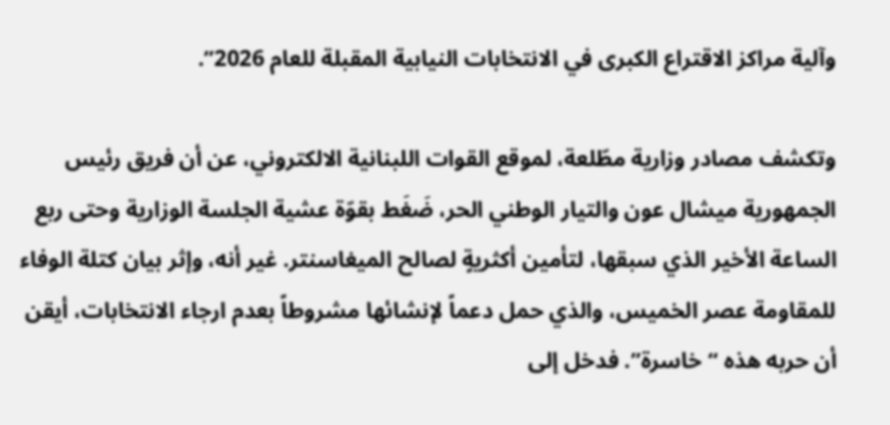وآلية مراكز الاقتراع الكبرى في الانتخابات النيابية المقبلة للعام 2026”.

وتكشف مصادر وزارية مطّلعة، لموقع القوات اللبنانية الالكتروني، عن أن فريق رئيس الجمهورية ميشال عون والتيار الوطني الحر، ضَغَط بقوّة عشية الجلسة الوزارية وحتى ربع الساعة الأخير الذي سبقها، لتأمين أكثريةٍ لصالح الميغاسنتر. غير أنه، وإثر بيان كتلة الوفاء للمقاومة عصر الخميس، والذي حمل دعماً لإنشائها مشروطاً بعدم ارجاء الانتخابات، أيقن أن حربه هذه “خاسرة”. فدخل إلى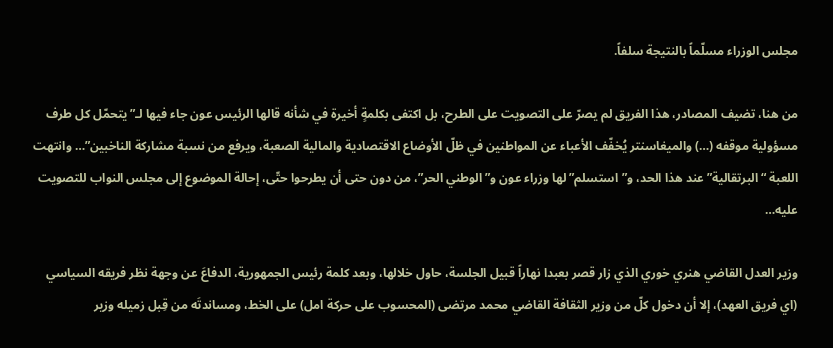مجلس الوزراء مسلّماً بالنتيجة سلفاً.

من هنا، تضيف المصادر، هذا الفريق لم يصرّ على التصويت على الطرح، بل اكتفى بكلمةٍ أخيرة في شأنه قالها الرئيس عون جاء فيها لـ”يتحمّل كل طرف مسؤولية موقفه (…) والميغاسنتر يُخفّف الأعباء عن المواطنين في ظلّ الأوضاع الاقتصادية والمالية الصعبة، ويرفع من نسبة مشاركة الناخبين”… وانتهت اللعبة “البرتقالية” عند هذا الحد، و”استسلم” لها وزراء عون و”الوطني الحر”، من دون حتى أن يطرحوا حتّى، إحالة الموضوع إلى مجلس النواب للتصويت عليه…

وزير العدل القاضي هنري خوري الذي زار قصر بعبدا نهاراً قبيل الجلسة، حاول خلالها، وبعد كلمة رئيس الجمهورية، الدفاعَ عن وجهة نظر فريقه السياسي (اي فريق العهد)، إلا أن دخول كلّ من وزير الثقافة القاضي محمد مرتضى (المحسوب على حركة امل) على الخط، ومساندتَه من قِبل زميله وزير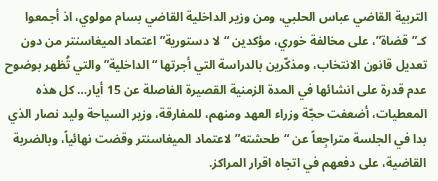التربية القاضي عباس الحلبي، ومن وزير الداخلية القاضي بسام مولوي، اذ أجمعوا كـ”قضاة”، على مخالفة خوري، مؤكدين “لا دستورية” اعتماد الميغاسنتر من دون تعديل قانون الانتخاب، ومذكّرين بالدراسة التي أجرتها “الداخلية” والتي تُظهر بوضوح عدم قدرة على انشائها في المدة الزمنية القصيرة الفاصلة عن 15 أيار… كل هذه المعطيات، أضعفت حجّة وزراء العهد ومنهم، للمفارقة، وزير السياحة وليد نصار الذي بدا في الجلسة متراجِعاً عن “طحشته” لاعتماد الميغاسنتر وقضت نهائياً، وبالضربة القاضية، على دفعهم في اتجاه اقرار المراكز.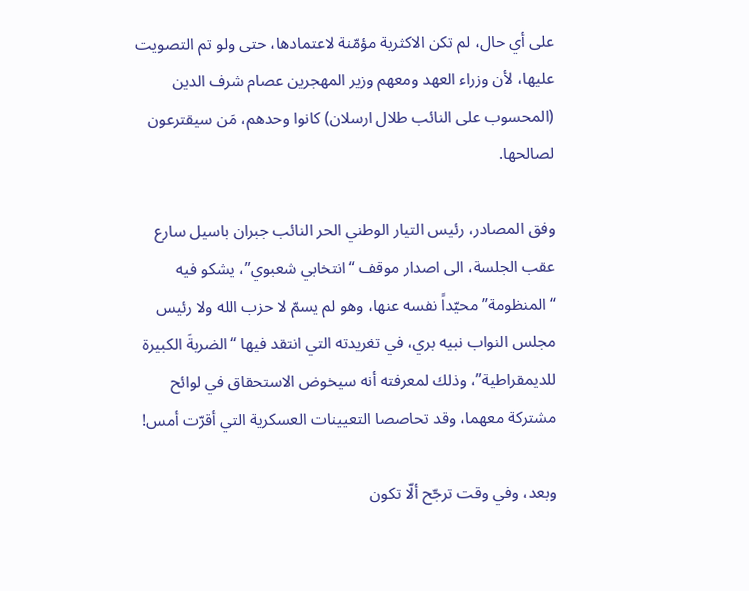على أي حال، لم تكن الاكثرية مؤمّنة لاعتمادها، حتى ولو تم التصويت عليها، لأن وزراء العهد ومعهم وزير المهجرين عصام شرف الدين (المحسوب على النائب طلال ارسلان) كانوا وحدهم، مَن سيقترعون لصالحها.

وفق المصادر، رئيس التيار الوطني الحر النائب جبران باسيل سارع عقب الجلسة، الى اصدار موقف “انتخابي شعبوي”، يشكو فيه “المنظومة” محيّداً نفسه عنها، وهو لم يسمّ لا حزب الله ولا رئيس مجلس النواب نبيه بري، في تغريدته التي انتقد فيها “الضربةَ الكبيرة للديمقراطية”، وذلك لمعرفته أنه سيخوض الاستحقاق في لوائح مشتركة معهما، وقد تحاصصا التعيينات العسكرية التي أقرّت أمس!

وبعد، وفي وقت ترجّح ألّا تكون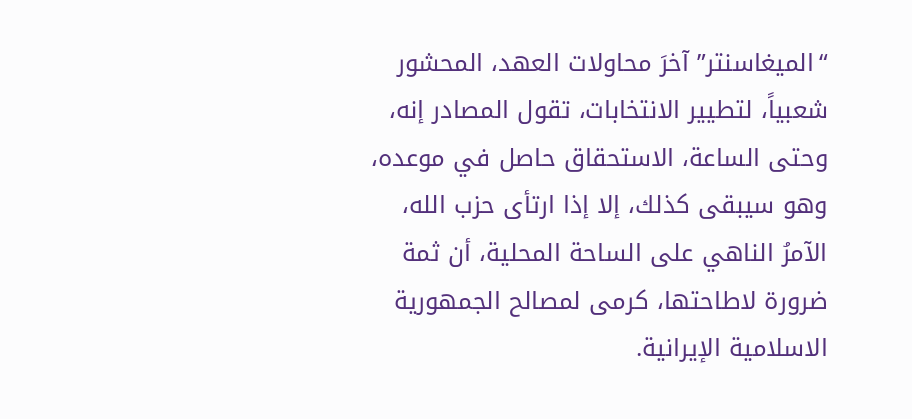“الميغاسنتر” آخرَ محاولات العهد، المحشور شعبياً، لتطيير الانتخابات، تقول المصادر إنه، وحتى الساعة، الاستحقاق حاصل في موعده، وهو سيبقى كذلك، إلا إذا ارتأى حزب الله، الآمرُ الناهي على الساحة المحلية، أن ثمة ضرورة لاطاحتها، كرمى لمصالح الجمهورية الاسلامية الإيرانية.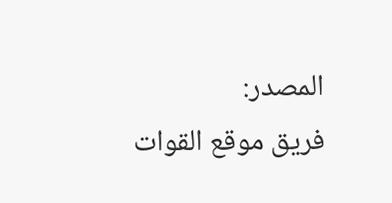المصدر:
فريق موقع القوات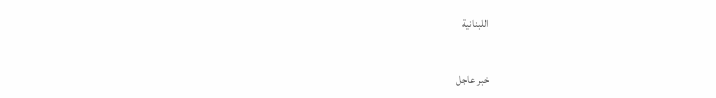اللبنانية

خبر عاجل